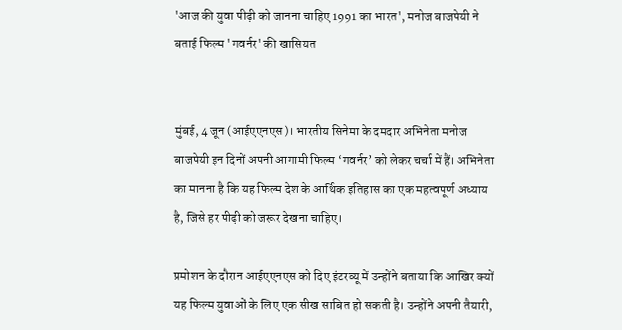'आज की युवा पीढ़ी को जानना चाहिए 1991 का भारत', मनोज बाजपेयी ने बताई फिल्म 'गवर्नर' की खासियत


मुंबई, 4 जून (आईएएनएस)। भारतीय सिनेमा के दमदार अभिनेता मनोज बाजपेयी इन दिनों अपनी आगामी फिल्म ‘गवर्नर’ को लेकर चर्चा में हैं। अभिनेता का मानना है कि यह फिल्म देश के आर्थिक इतिहास का एक महत्वपूर्ण अध्याय है, जिसे हर पीढ़ी को जरूर देखना चाहिए।

प्रमोशन के दौरान आईएएनएस को दिए इंटरव्यू में उन्होंने बताया कि आखिर क्यों यह फिल्म युवाओं के लिए एक सीख साबित हो सकती है। उन्होंने अपनी तैयारी,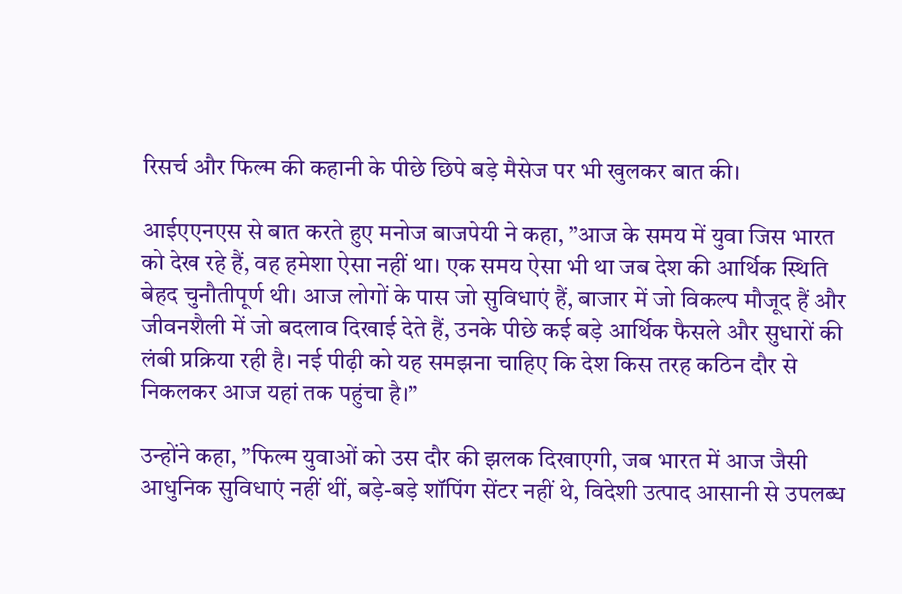रिसर्च और फिल्म की कहानी के पीछे छिपे बड़े मैसेज पर भी खुलकर बात की।

आईएएनएस से बात करते हुए मनोज बाजपेयी ने कहा, ”आज के समय में युवा जिस भारत को देख रहे हैं, वह हमेशा ऐसा नहीं था। एक समय ऐसा भी था जब देश की आर्थिक स्थिति बेहद चुनौतीपूर्ण थी। आज लोगों के पास जो सुविधाएं हैं, बाजार में जो विकल्प मौजूद हैं और जीवनशैली में जो बदलाव दिखाई देते हैं, उनके पीछे कई बड़े आर्थिक फैसले और सुधारों की लंबी प्रक्रिया रही है। नई पीढ़ी को यह समझना चाहिए कि देश किस तरह कठिन दौर से निकलकर आज यहां तक पहुंचा है।”

उन्होंने कहा, ”फिल्म युवाओं को उस दौर की झलक दिखाएगी, जब भारत में आज जैसी आधुनिक सुविधाएं नहीं थीं, बड़े-बड़े शॉपिंग सेंटर नहीं थे, विदेशी उत्पाद आसानी से उपलब्ध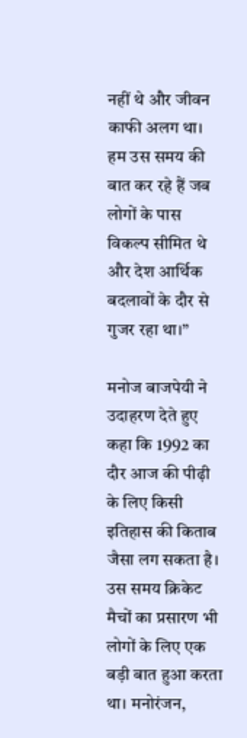नहीं थे और जीवन काफी अलग था। हम उस समय की बात कर रहे हैं जब लोगों के पास विकल्प सीमित थे और देश आर्थिक बदलावों के दौर से गुजर रहा था।”

मनोज बाजपेयी ने उदाहरण देते हुए कहा कि 1992 का दौर आज की पीढ़ी के लिए किसी इतिहास की किताब जैसा लग सकता है। उस समय क्रिकेट मैचों का प्रसारण भी लोगों के लिए एक बड़ी बात हुआ करता था। मनोरंजन,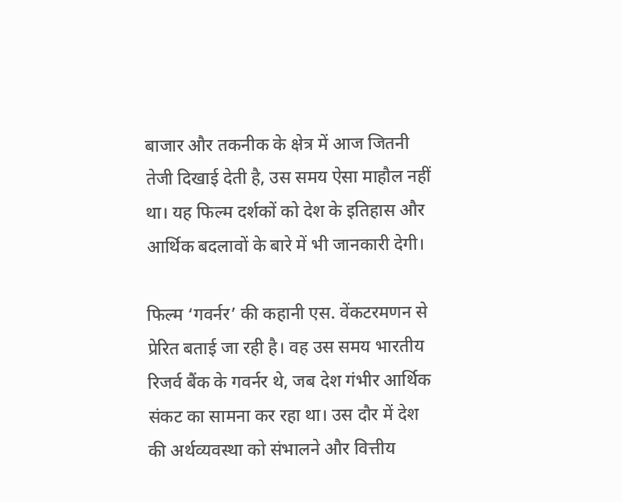बाजार और तकनीक के क्षेत्र में आज जितनी तेजी दिखाई देती है, उस समय ऐसा माहौल नहीं था। यह फिल्म दर्शकों को देश के इतिहास और आर्थिक बदलावों के बारे में भी जानकारी देगी।

फिल्म ‘गवर्नर’ की कहानी एस. वेंकटरमणन से प्रेरित बताई जा रही है। वह उस समय भारतीय रिजर्व बैंक के गवर्नर थे, जब देश गंभीर आर्थिक संकट का सामना कर रहा था। उस दौर में देश की अर्थव्यवस्था को संभालने और वित्तीय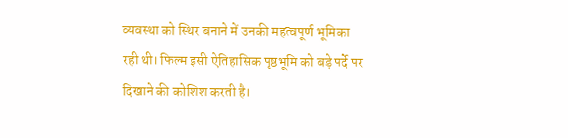व्यवस्था को स्थिर बनाने में उनकी महत्वपूर्ण भूमिका रही थी। फिल्म इसी ऐतिहासिक पृष्ठभूमि को बड़े पर्दे पर दिखाने की कोशिश करती है।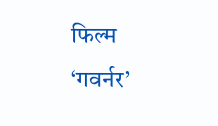फिल्म ‘गवर्नर’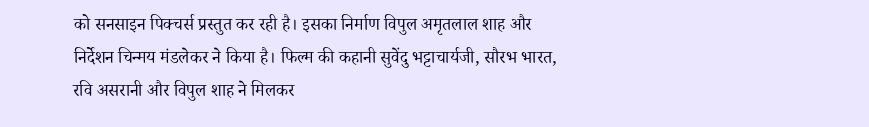को सनसाइन पिक्चर्स प्रस्तुत कर रही है। इसका निर्माण विपुल अमृतलाल शाह और निर्देशन चिन्मय मंडलेकर ने किया है। फिल्म की कहानी सुवेंदु भट्टाचार्यजी, सौरभ भारत, रवि असरानी और विपुल शाह ने मिलकर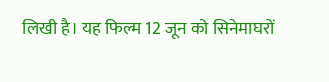लिखी है। यह फिल्म 12 जून को सिनेमाघरों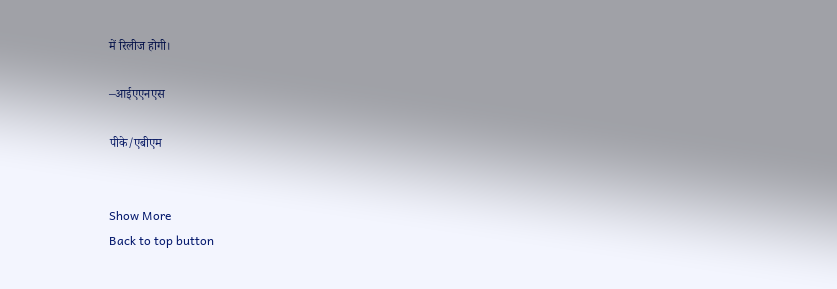में रिलीज होगी।

–आईएएनएस

पीके/एबीएम


Show More
Back to top button